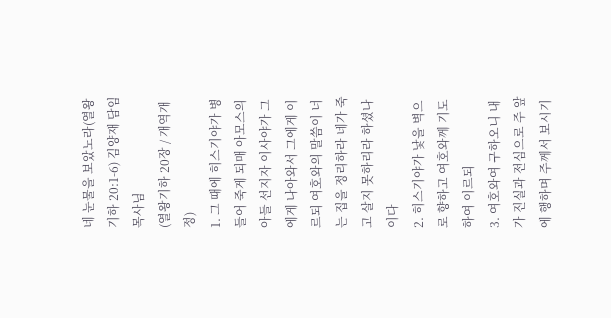네 눈물을 보았노라(열왕기하 20:1-6) 김양재 담임목사님
(열왕기하 20장 / 개역개정)
1. 그 때에 히스기야가 병들어 죽게 되매 아모스의 아들 선지자 이사야가 그에게 나아와서 그에게 이르되 여호와의 말씀이 너는 집을 정리하라 네가 죽고 살지 못하리라 하셨나이다
2. 히스기야가 낯을 벽으로 향하고 여호와께 기도하여 이르되
3. 여호와여 구하오니 내가 진실과 전심으로 주 앞에 행하며 주께서 보시기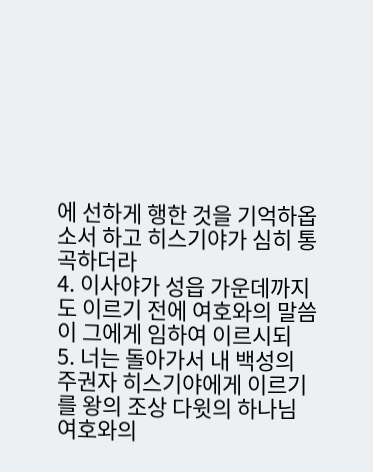에 선하게 행한 것을 기억하옵소서 하고 히스기야가 심히 통곡하더라
4. 이사야가 성읍 가운데까지도 이르기 전에 여호와의 말씀이 그에게 임하여 이르시되
5. 너는 돌아가서 내 백성의 주권자 히스기야에게 이르기를 왕의 조상 다윗의 하나님 여호와의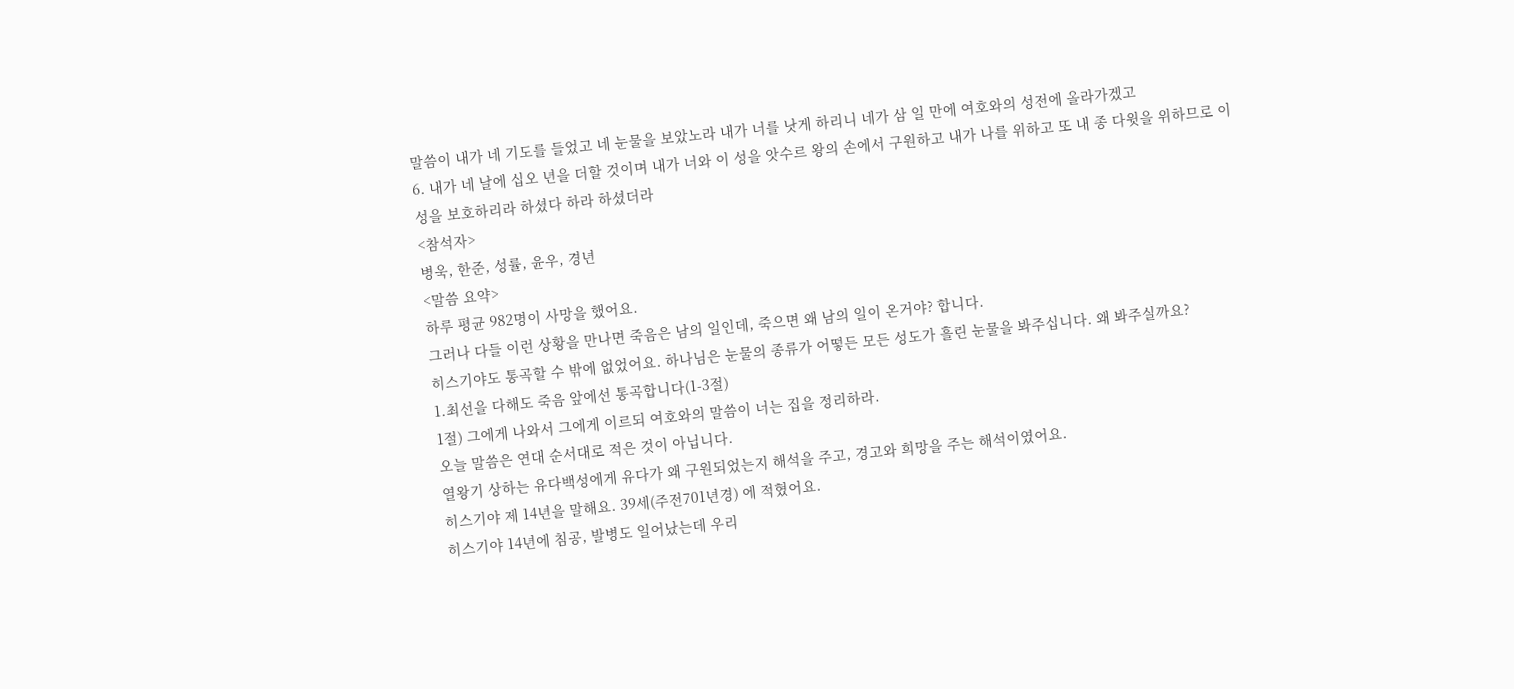말씀이 내가 네 기도를 들었고 네 눈물을 보았노라 내가 너를 낫게 하리니 네가 삼 일 만에 여호와의 성전에 올라가겠고
6. 내가 네 날에 십오 년을 더할 것이며 내가 너와 이 성을 앗수르 왕의 손에서 구원하고 내가 나를 위하고 또 내 종 다윗을 위하므로 이 성을 보호하리라 하셨다 하라 하셨더라
<참석자>
병욱, 한준, 성률, 윤우, 경년
<말씀 요약>
하루 평균 982명이 사망을 했어요.
그러나 다들 이런 상황을 만나면 죽음은 남의 일인데, 죽으면 왜 남의 일이 온거야? 합니다.
히스기야도 통곡할 수 밖에 없었어요. 하나님은 눈물의 종류가 어떻든 모든 성도가 흘린 눈물을 봐주십니다. 왜 봐주실까요?
1.최선을 다해도 죽음 앞에선 통곡합니다(1-3절)
1절) 그에게 나와서 그에게 이르되 여호와의 말씀이 너는 집을 정리하라.
오늘 말씀은 연대 순서대로 적은 것이 아닙니다.
열왕기 상하는 유다백성에게 유다가 왜 구원되었는지 해석을 주고, 경고와 희망을 주는 해석이였어요.
히스기야 제 14년을 말해요. 39세(주전701년경) 에 적혔어요.
히스기야 14년에 침공, 발병도 일어났는데 우리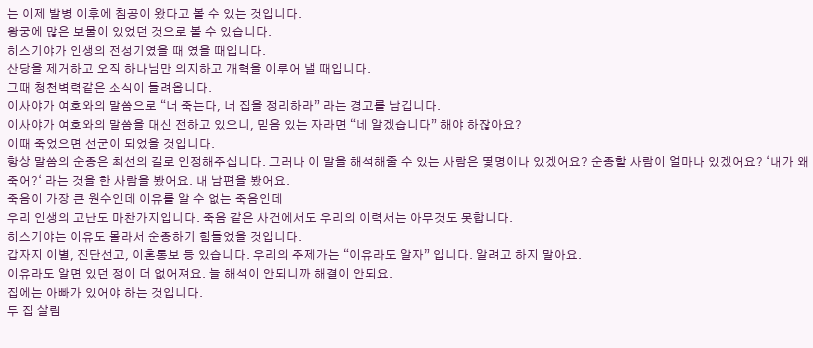는 이제 발병 이후에 침공이 왔다고 볼 수 있는 것입니다.
왕궁에 많은 보물이 있었던 것으로 볼 수 있습니다.
히스기야가 인생의 전성기였을 때 였을 때입니다.
산당을 제거하고 오직 하나님만 의지하고 개혁을 이루어 낼 때입니다.
그때 청천벽력같은 소식이 들려옵니다.
이사야가 여호와의 말씀으로 “너 죽는다, 너 집을 정리하라” 라는 경고를 남깁니다.
이사야가 여호와의 말씀을 대신 전하고 있으니, 믿음 있는 자라면 “네 알겠습니다” 해야 하잖아요?
이때 죽었으면 선군이 되었을 것입니다.
항상 말씀의 순종은 최선의 길로 인정해주십니다. 그러나 이 말을 해석해줄 수 있는 사람은 몇명이나 있겠어요? 순종할 사람이 얼마나 있겠어요? ‘내가 왜 죽어?‘ 라는 것을 한 사람을 봤어요. 내 남편을 봤어요.
죽음이 가장 큰 원수인데 이유를 알 수 없는 죽음인데
우리 인생의 고난도 마찬가지입니다. 죽음 같은 사건에서도 우리의 이력서는 아무것도 못합니다.
히스기야는 이유도 몰라서 순종하기 힘들었을 것입니다.
갑자지 이별, 진단선고, 이혼통보 등 있습니다. 우리의 주제가는 “이유라도 알자” 입니다. 알려고 하지 말아요.
이유라도 알면 있던 정이 더 없어져요. 늘 해석이 안되니까 해결이 안되요.
집에는 아빠가 있어야 하는 것입니다.
두 집 살림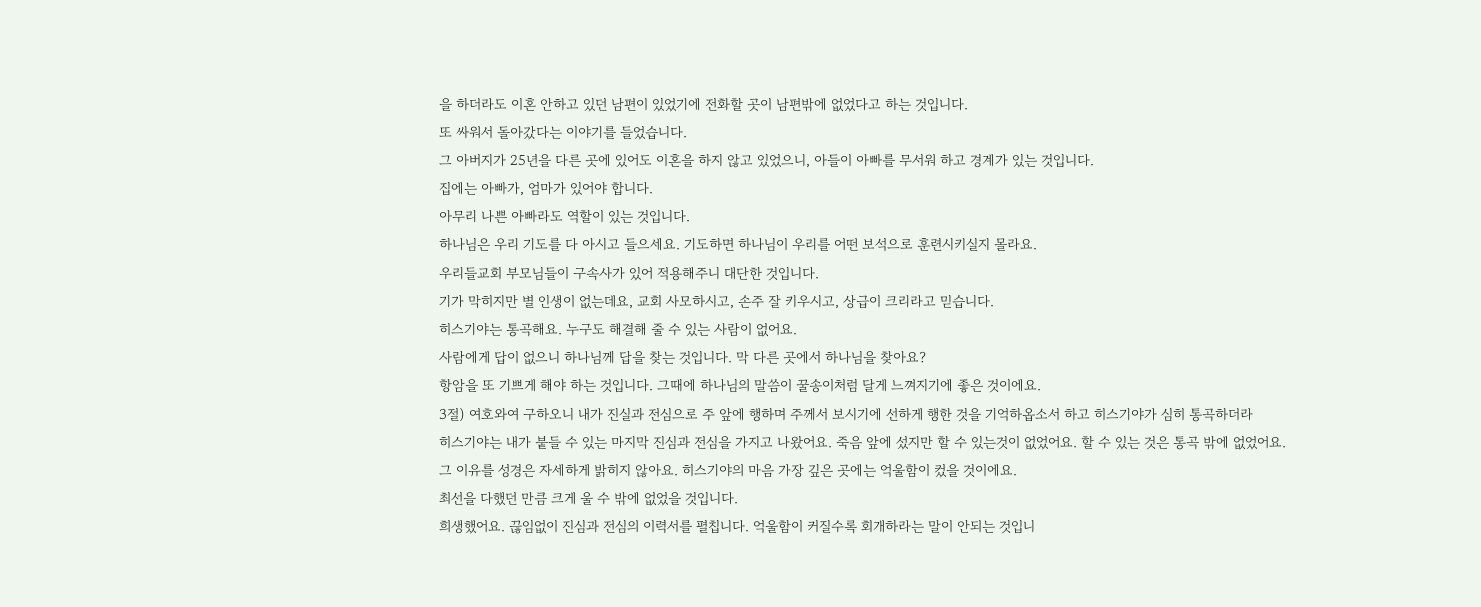을 하더라도 이혼 안하고 있던 남편이 있었기에 전화할 곳이 남편밖에 없었다고 하는 것입니다.
또 싸워서 돌아갔다는 이야기를 들었습니다.
그 아버지가 25년을 다른 곳에 있어도 이혼을 하지 않고 있었으니, 아들이 아빠를 무서워 하고 경계가 있는 것입니다.
집에는 아빠가, 엄마가 있어야 합니다.
아무리 나쁜 아빠라도 역할이 있는 것입니다.
하나님은 우리 기도를 다 아시고 들으세요. 기도하면 하나님이 우리를 어떤 보석으로 훈련시키실지 몰라요.
우리들교회 부모님들이 구속사가 있어 적용해주니 대단한 것입니다.
기가 막히지만 별 인생이 없는데요, 교회 사모하시고, 손주 잘 키우시고, 상급이 크리라고 믿습니다.
히스기야는 통곡해요. 누구도 해결해 줄 수 있는 사람이 없어요.
사람에게 답이 없으니 하나님께 답을 찾는 것입니다. 막 다른 곳에서 하나님을 찾아요?
항암을 또 기쁘게 해야 하는 것입니다. 그때에 하나님의 말씀이 꿀송이처럼 달게 느껴지기에 좋은 것이에요.
3절) 여호와여 구하오니 내가 진실과 전심으로 주 앞에 행하며 주께서 보시기에 선하게 행한 것을 기억하옵소서 하고 히스기야가 심히 통곡하더라
히스기야는 내가 붙들 수 있는 마지막 진심과 전심을 가지고 나왔어요. 죽음 앞에 섰지만 할 수 있는것이 없었어요. 할 수 있는 것은 통곡 밖에 없었어요.
그 이유를 성경은 자세하게 밝히지 않아요. 히스기야의 마음 가장 깊은 곳에는 억울함이 컸을 것이에요.
최선을 다했던 만큼 크게 울 수 밖에 없었을 것입니다.
희생했어요. 끊임없이 진심과 전심의 이력서를 펼칩니다. 억울함이 커질수록 회개하라는 말이 안되는 것입니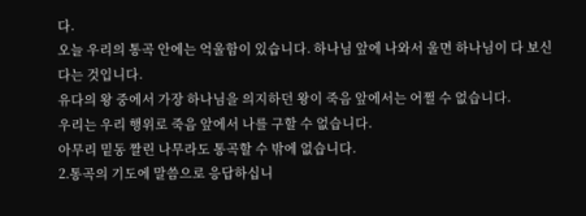다.
오늘 우리의 통곡 안에는 억울함이 있습니다. 하나님 앞에 나와서 울면 하나님이 다 보신다는 것입니다.
유다의 왕 중에서 가장 하나님을 의지하던 왕이 죽음 앞에서는 어쩔 수 없습니다.
우리는 우리 행위로 죽음 앞에서 나를 구할 수 없습니다.
아무리 밑동 짤린 나무라도 통곡할 수 밖에 없습니다.
2.통곡의 기도에 말씀으로 응답하십니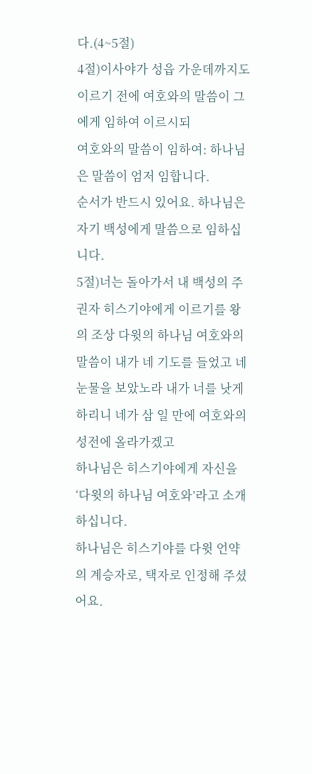다.(4~5절)
4절)이사야가 성읍 가운데까지도 이르기 전에 여호와의 말씀이 그에게 임하여 이르시되
여호와의 말씀이 임하여: 하나님은 말씀이 엄저 임합니다.
순서가 반드시 있어요. 하나님은 자기 백성에게 말씀으로 임하십니다.
5절)너는 돌아가서 내 백성의 주권자 히스기야에게 이르기를 왕의 조상 다윗의 하나님 여호와의 말씀이 내가 네 기도를 들었고 네 눈물을 보았노라 내가 너를 낫게 하리니 네가 삼 일 만에 여호와의 성전에 올라가겠고
하나님은 히스기야에게 자신을 ‘다윗의 하나님 여호와’라고 소개하십니다.
하나님은 히스기야를 다윗 언약의 계승자로, 택자로 인정해 주셨어요.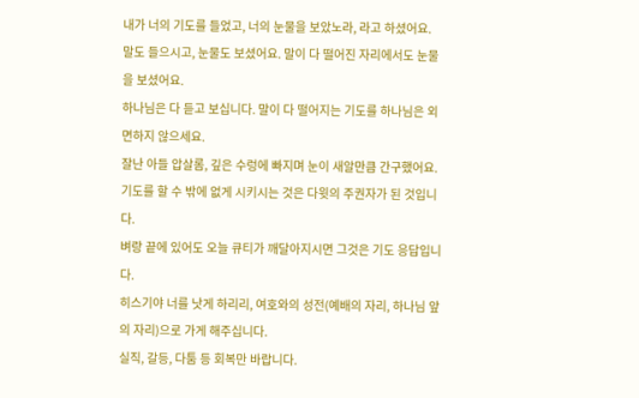내가 너의 기도를 들었고, 너의 눈물을 보았노라, 라고 하셨어요.
말도 들으시고, 눈물도 보셨어요. 말이 다 떨어진 자리에서도 눈물을 보셨어요.
하나님은 다 듣고 보십니다. 말이 다 떨어지는 기도를 하나님은 외면하지 않으세요.
잘난 아들 압살롬, 깊은 수렁에 빠지며 눈이 새알만큼 간구했어요.
기도를 할 수 밖에 없게 시키시는 것은 다윗의 주권자가 된 것입니다.
벼랑 끝에 있어도 오늘 큐티가 깨달아지시면 그것은 기도 응답입니다.
히스기야 너를 낫게 하리리, 여호와의 성전(예배의 자리, 하나님 앞의 자리)으로 가게 해주십니다.
실직, 갈등, 다툼 등 회복만 바랍니다.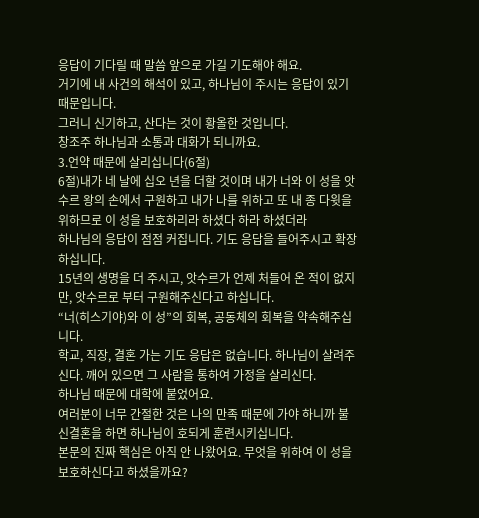응답이 기다릴 때 말씀 앞으로 가길 기도해야 해요.
거기에 내 사건의 해석이 있고, 하나님이 주시는 응답이 있기 때문입니다.
그러니 신기하고, 산다는 것이 황올한 것입니다.
창조주 하나님과 소통과 대화가 되니까요.
3.언약 때문에 살리십니다(6절)
6절)내가 네 날에 십오 년을 더할 것이며 내가 너와 이 성을 앗수르 왕의 손에서 구원하고 내가 나를 위하고 또 내 종 다윗을 위하므로 이 성을 보호하리라 하셨다 하라 하셨더라
하나님의 응답이 점점 커집니다. 기도 응답을 들어주시고 확장하십니다.
15년의 생명을 더 주시고, 앗수르가 언제 처들어 온 적이 없지만, 앗수르로 부터 구원해주신다고 하십니다.
“너(히스기야)와 이 성”의 회복, 공동체의 회복을 약속해주십니다.
학교, 직장, 결혼 가는 기도 응답은 없습니다. 하나님이 살려주신다. 깨어 있으면 그 사람을 통하여 가정을 살리신다.
하나님 때문에 대학에 붙었어요.
여러분이 너무 간절한 것은 나의 만족 때문에 가야 하니까 불신결혼을 하면 하나님이 호되게 훈련시키십니다.
본문의 진짜 핵심은 아직 안 나왔어요. 무엇을 위하여 이 성을 보호하신다고 하셨을까요?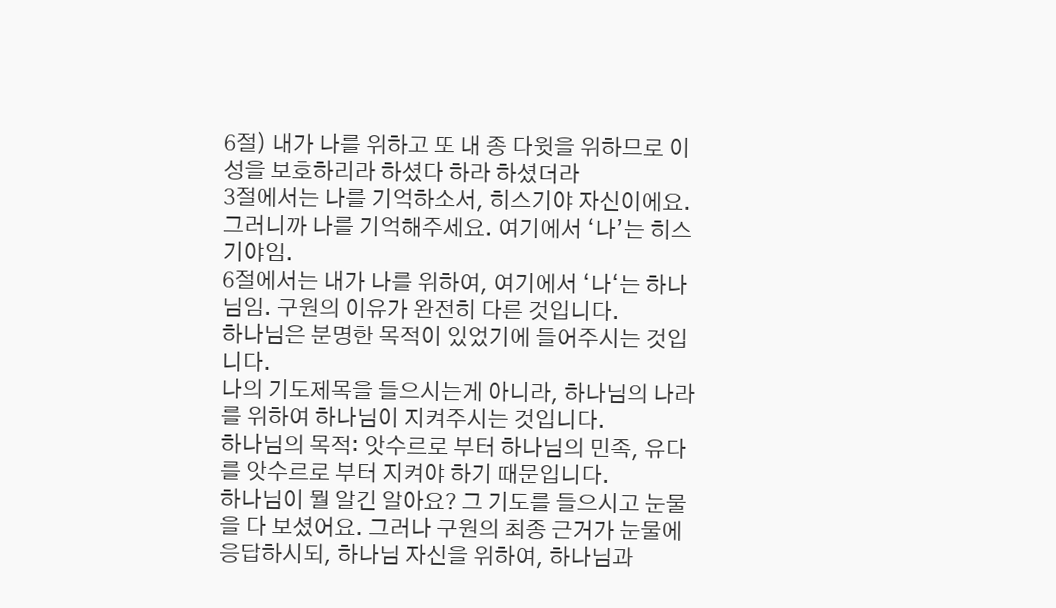6절) 내가 나를 위하고 또 내 종 다윗을 위하므로 이 성을 보호하리라 하셨다 하라 하셨더라
3절에서는 나를 기억하소서, 히스기야 자신이에요. 그러니까 나를 기억해주세요. 여기에서 ‘나’는 히스기야임.
6절에서는 내가 나를 위하여, 여기에서 ‘나‘는 하나님임. 구원의 이유가 완전히 다른 것입니다.
하나님은 분명한 목적이 있었기에 들어주시는 것입니다.
나의 기도제목을 들으시는게 아니라, 하나님의 나라를 위하여 하나님이 지켜주시는 것입니다.
하나님의 목적: 앗수르로 부터 하나님의 민족, 유다를 앗수르로 부터 지켜야 하기 때문입니다.
하나님이 뭘 알긴 알아요? 그 기도를 들으시고 눈물을 다 보셨어요. 그러나 구원의 최종 근거가 눈물에 응답하시되, 하나님 자신을 위하여, 하나님과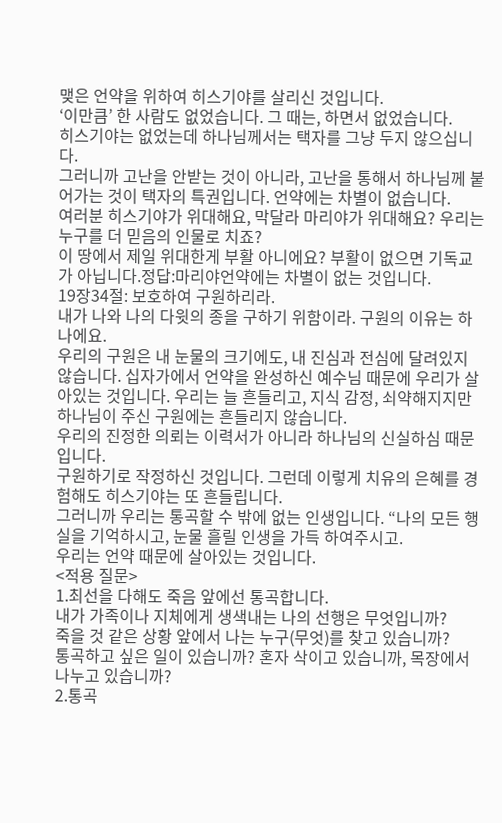맺은 언약을 위하여 히스기야를 살리신 것입니다.
‘이만큼’ 한 사람도 없었습니다. 그 때는, 하면서 없었습니다.
히스기야는 없었는데 하나님께서는 택자를 그냥 두지 않으십니다.
그러니까 고난을 안받는 것이 아니라, 고난을 통해서 하나님께 붙어가는 것이 택자의 특권입니다. 언약에는 차별이 없습니다.
여러분 히스기야가 위대해요, 막달라 마리야가 위대해요? 우리는 누구를 더 믿음의 인물로 치죠?
이 땅에서 제일 위대한게 부활 아니에요? 부활이 없으면 기독교가 아닙니다.정답:마리야언약에는 차별이 없는 것입니다.
19장34절: 보호하여 구원하리라.
내가 나와 나의 다윗의 종을 구하기 위함이라. 구원의 이유는 하나에요.
우리의 구원은 내 눈물의 크기에도, 내 진심과 전심에 달려있지 않습니다. 십자가에서 언약을 완성하신 예수님 때문에 우리가 살아있는 것입니다. 우리는 늘 흔들리고, 지식 감정, 쇠약해지지만 하나님이 주신 구원에는 흔들리지 않습니다.
우리의 진정한 의뢰는 이력서가 아니라 하나님의 신실하심 때문입니다.
구원하기로 작정하신 것입니다. 그런데 이렇게 치유의 은혜를 경험해도 히스기야는 또 흔들립니다.
그러니까 우리는 통곡할 수 밖에 없는 인생입니다. “나의 모든 행실을 기억하시고, 눈물 흘릴 인생을 가득 하여주시고.
우리는 언약 때문에 살아있는 것입니다.
<적용 질문>
1.최선을 다해도 죽음 앞에선 통곡합니다.
내가 가족이나 지체에게 생색내는 나의 선행은 무엇입니까?
죽을 것 같은 상황 앞에서 나는 누구(무엇)를 찾고 있습니까?
통곡하고 싶은 일이 있습니까? 혼자 삭이고 있습니까, 목장에서 나누고 있습니까?
2.통곡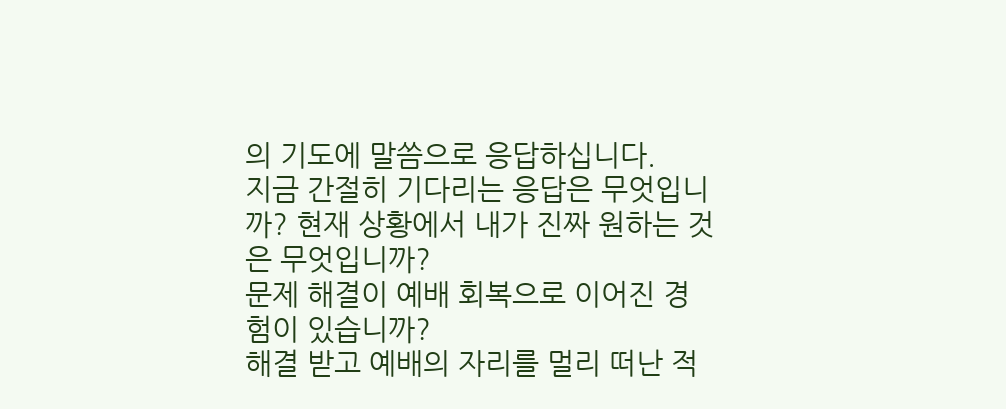의 기도에 말씀으로 응답하십니다.
지금 간절히 기다리는 응답은 무엇입니까? 현재 상황에서 내가 진짜 원하는 것은 무엇입니까?
문제 해결이 예배 회복으로 이어진 경험이 있습니까?
해결 받고 예배의 자리를 멀리 떠난 적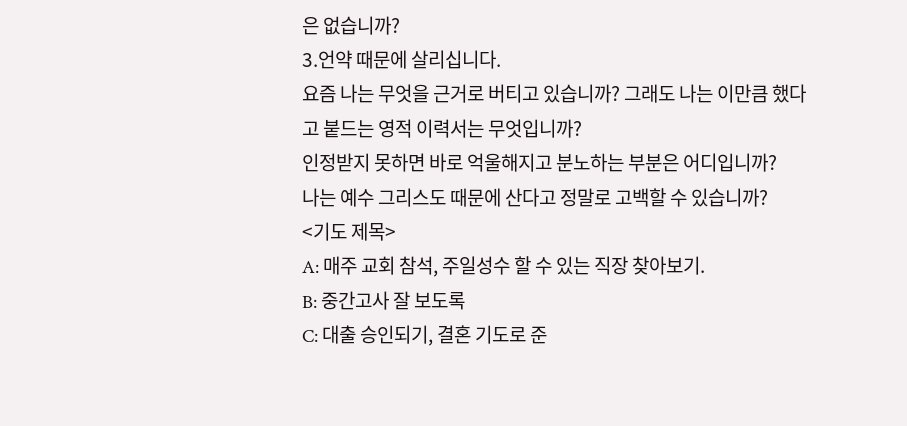은 없습니까?
3.언약 때문에 살리십니다.
요즘 나는 무엇을 근거로 버티고 있습니까? 그래도 나는 이만큼 했다고 붙드는 영적 이력서는 무엇입니까?
인정받지 못하면 바로 억울해지고 분노하는 부분은 어디입니까?
나는 예수 그리스도 때문에 산다고 정말로 고백할 수 있습니까?
<기도 제목>
A: 매주 교회 참석, 주일성수 할 수 있는 직장 찾아보기.
B: 중간고사 잘 보도록
C: 대출 승인되기, 결혼 기도로 준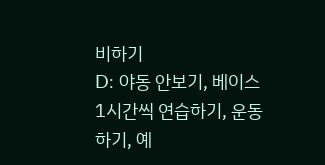비하기
D: 야동 안보기, 베이스 1시간씩 연습하기, 운동하기, 예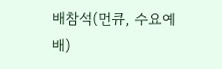배참석(먼큐, 수요예배)